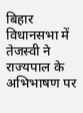बिहार विधानसभा में तेजस्वी ने राज्यपाल के अभिभाषण पर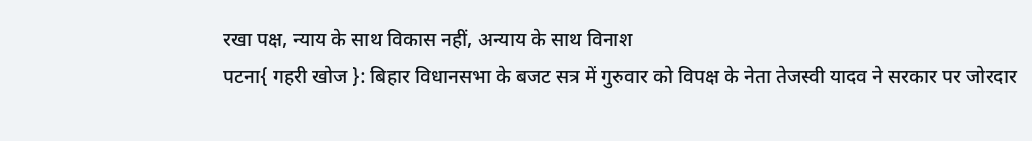रखा पक्ष, न्याय के साथ विकास नहीं, अन्याय के साथ विनाश
पटना{ गहरी खोज }: बिहार विधानसभा के बजट सत्र में गुरुवार को विपक्ष के नेता तेजस्वी यादव ने सरकार पर जोरदार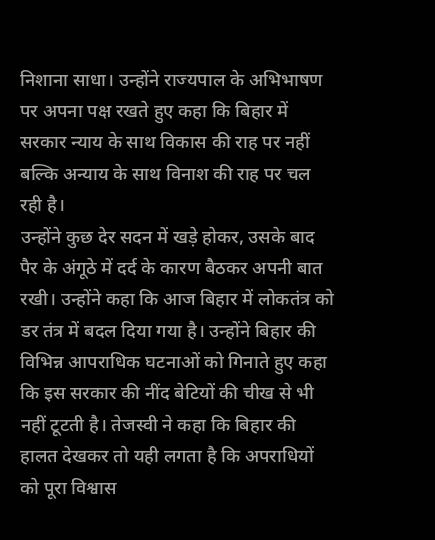निशाना साधा। उन्होंने राज्यपाल के अभिभाषण पर अपना पक्ष रखते हुए कहा कि बिहार में सरकार न्याय के साथ विकास की राह पर नहीं बल्कि अन्याय के साथ विनाश की राह पर चल रही है।
उन्होंने कुछ देर सदन में खड़े होकर, उसके बाद पैर के अंगूठे में दर्द के कारण बैठकर अपनी बात रखी। उन्होंने कहा कि आज बिहार में लोकतंत्र को डर तंत्र में बदल दिया गया है। उन्होंने बिहार की विभिन्न आपराधिक घटनाओं को गिनाते हुए कहा कि इस सरकार की नींद बेटियों की चीख से भी नहीं टूटती है। तेजस्वी ने कहा कि बिहार की हालत देखकर तो यही लगता है कि अपराधियों को पूरा विश्वास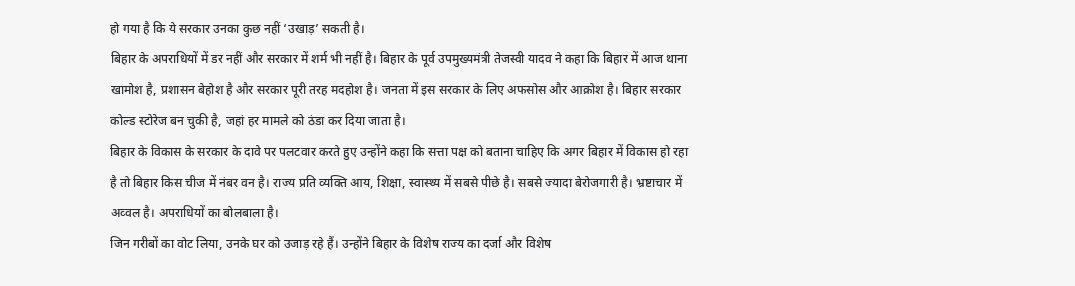हो गया है कि ये सरकार उनका कुछ नहीं ‘उखाड़’ सकती है।
बिहार के अपराधियों में डर नहीं और सरकार में शर्म भी नहीं है। बिहार के पूर्व उपमुख्यमंत्री तेजस्वी यादव ने कहा कि बिहार में आज थाना खामोश है, प्रशासन बेहोश है और सरकार पूरी तरह मदहोश है। जनता में इस सरकार के लिए अफसोस और आक्रोश है। बिहार सरकार कोल्ड स्टोरेज बन चुकी है, जहां हर मामले को ठंडा कर दिया जाता है।
बिहार के विकास के सरकार के दावे पर पलटवार करते हुए उन्होंने कहा कि सत्ता पक्ष को बताना चाहिए कि अगर बिहार में विकास हो रहा है तो बिहार किस चीज में नंबर वन है। राज्य प्रति व्यक्ति आय, शिक्षा, स्वास्थ्य में सबसे पीछे है। सबसे ज्यादा बेरोजगारी है। भ्रष्टाचार में अव्वल है। अपराधियों का बोलबाला है।
जिन गरीबों का वोट लिया, उनके घर को उजाड़ रहे हैं। उन्होंने बिहार के विशेष राज्य का दर्जा और विशेष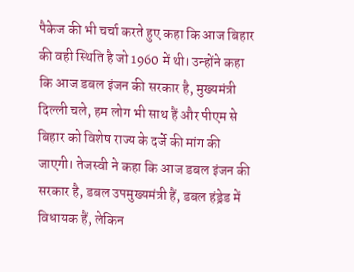पैकेज की भी चर्चा करते हुए कहा कि आज बिहार की वही स्थिति है जो 1960 में थी। उन्होंने कहा कि आज डबल इंजन की सरकार है, मुख्यमंत्री दिल्ली चले, हम लोग भी साथ हैं और पीएम से बिहार को विशेष राज्य के दर्जे की मांग की जाएगी। तेजस्वी ने कहा कि आज डबल इंजन की सरकार है, डबल उपमुख्यमंत्री हैं, डबल हंड्रेड में विधायक हैं, लेकिन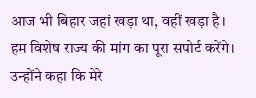आज भी बिहार जहां खड़ा था, वहीं खड़ा है। हम विशेष राज्य की मांग का पूरा सपोर्ट करेंगे। उन्होंने कहा कि मेरे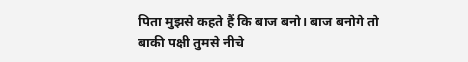पिता मुझसे कहते हैं कि बाज बनो। बाज बनोगे तो बाकी पक्षी तुमसे नीचे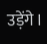उड़ेंगे।